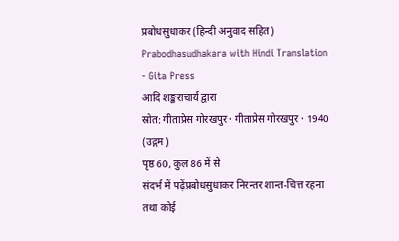प्रबोधसुधाकर (हिन्दी अनुवाद सहित)
Prabodhasudhakara with Hindi Translation - Gita Press
आदि शङ्कराचार्य द्वारा
स्रोत: गीताप्रेस गोरखपुर · गीताप्रेस गोरखपुर · 1940 (उद्गम)
पृष्ठ 60, कुल 86 में से
संदर्भ में पढ़ेंप्रबोधसुधाकर निरन्तर शान्त-चित्त रहना तथा कोई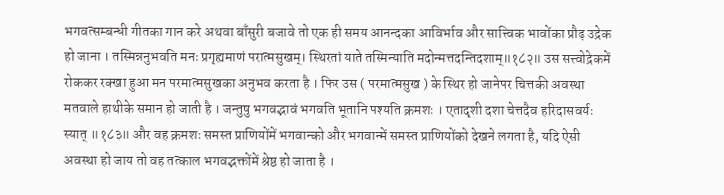भगवत्सम्बन्धी गीतका गान करे अथवा बाँसुरी बजावे तो एक ही समय आनन्दका आविर्भाव और सात्त्विक भावोंका प्रौढ़ उद्रेक हो जाना । तस्मिन्ननुभवति मनः प्रगृह्यमाणं परात्मसुखम्। स्थिरतां याते तस्मिन्याति मदोन्मत्तदन्तिदशाम्॥१८२॥ उस सत्त्वोद्रेकमें रोककर रक्खा हुआ मन परमात्मसुखका अनुभव करता है । फिर उस ( परमात्मसुख ) के स्थिर हो जानेपर चित्तकी अवस्था मतवाले हाथीके समान हो जाती है । जन्तुषु भगवद्भावं भगवति भूतानि पश्यति क्रमशः । एतादृशी दशा चेत्तदैव हरिदासवर्यः स्यात् ॥१८३॥ और वह क्रमशः समस्त प्राणियोंमें भगवान्को और भगवान्में समस्त प्राणियोंको देखने लगता है, यदि ऐसी अवस्था हो जाय तो वह तत्काल भगवद्भक्तोंमें श्रेष्ठ हो जाता है ।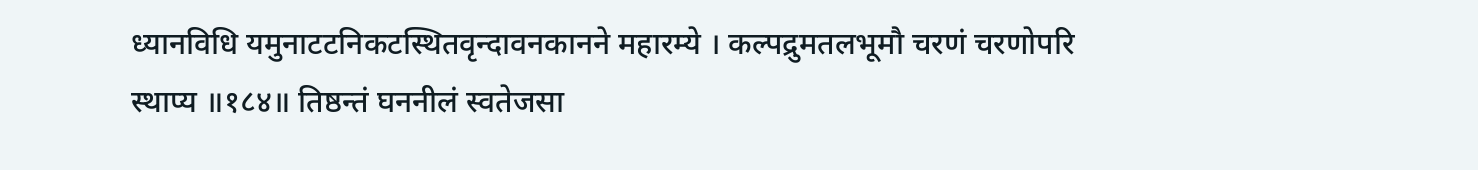ध्यानविधि यमुनाटटनिकटस्थितवृन्दावनकानने महारम्ये । कल्पद्रुमतलभूमौ चरणं चरणोपरि स्थाप्य ॥१८४॥ तिष्ठन्तं घननीलं स्वतेजसा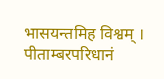भासयन्तमिह विश्वम् । पीताम्बरपरिधानं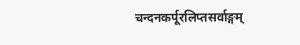चन्दनकर्पूरलिप्तसर्वाङ्गम्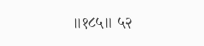॥१८५॥ ५२